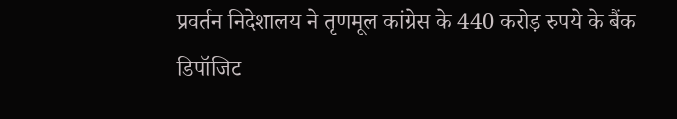प्रवर्तन निदेशालय ने तृणमूल कांग्रेस के 440 करोड़ रुपये के बैंक डिपॉजिट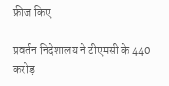फ्रीज किए

प्रवर्तन निदेशालय ने टीएमसी के 440 करोड़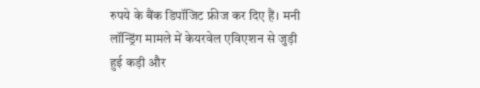रुपये के बैंक डिपॉजिट फ्रीज कर दिए हैं। मनी लॉन्ड्रिंग मामले में केयरवेल एविएशन से जुड़ी हुई कड़ी और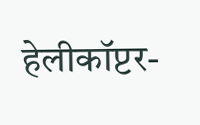हेलीकॉप्टर-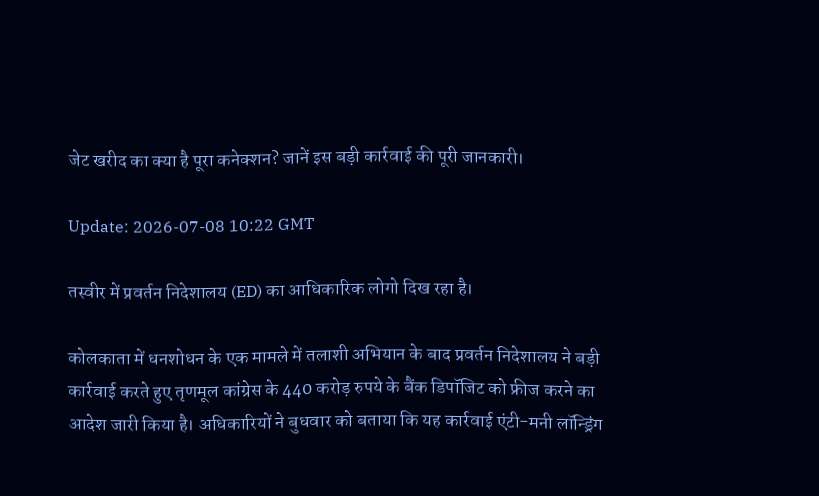जेट खरीद का क्या है पूरा कनेक्शन? जानें इस बड़ी कार्रवाई की पूरी जानकारी।

Update: 2026-07-08 10:22 GMT

तस्वीर में प्रवर्तन निदेशालय (ED) का आधिकारिक लोगो दिख रहा है।

कोलकाता में धनशोधन के एक मामले में तलाशी अभियान के बाद प्रवर्तन निदेशालय ने बड़ी कार्रवाई करते हुए तृणमूल कांग्रेस के 440 करोड़ रुपये के बैंक डिपॉजिट को फ्रीज करने का आदेश जारी किया है। अधिकारियों ने बुधवार को बताया कि यह कार्रवाई एंटी-मनी लॉन्ड्रिंग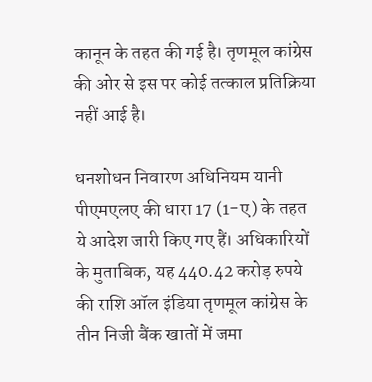कानून के तहत की गई है। तृणमूल कांग्रेस की ओर से इस पर कोई तत्काल प्रतिक्रिया नहीं आई है।

धनशोधन निवारण अधिनियम यानी पीएमएलए की धारा 17 (1-ए) के तहत ये आदेश जारी किए गए हैं। अधिकारियों के मुताबिक, यह 440.42 करोड़ रुपये की राशि ऑल इंडिया तृणमूल कांग्रेस के तीन निजी बैंक खातों में जमा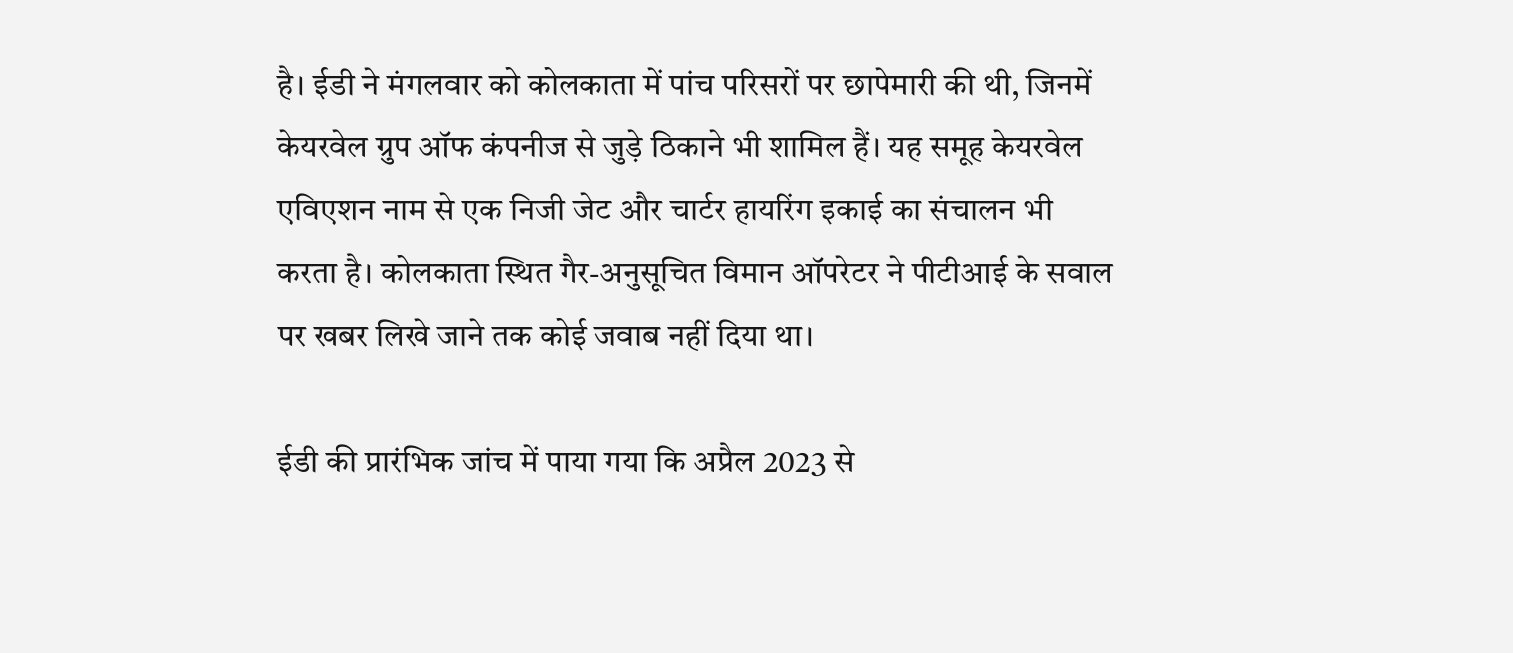है। ईडी ने मंगलवार को कोलकाता में पांच परिसरों पर छापेमारी की थी, जिनमें केयरवेल ग्रुप ऑफ कंपनीज से जुड़े ठिकाने भी शामिल हैं। यह समूह केयरवेल एविएशन नाम से एक निजी जेट और चार्टर हायरिंग इकाई का संचालन भी करता है। कोलकाता स्थित गैर-अनुसूचित विमान ऑपरेटर ने पीटीआई के सवाल पर खबर लिखे जाने तक कोई जवाब नहीं दिया था।

ईडी की प्रारंभिक जांच में पाया गया कि अप्रैल 2023 से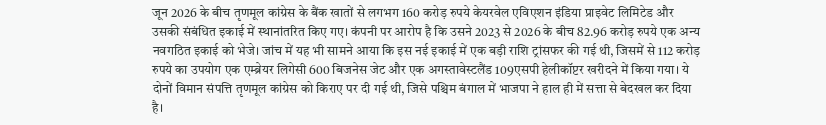जून 2026 के बीच तृणमूल कांग्रेस के बैंक खातों से लगभग 160 करोड़ रुपये केयरवेल एविएशन इंडिया प्राइवेट लिमिटेड और उसकी संबंधित इकाई में स्थानांतरित किए गए। कंपनी पर आरोप है कि उसने 2023 से 2026 के बीच 82.96 करोड़ रुपये एक अन्य नवगठित इकाई को भेजे। जांच में यह भी सामने आया कि इस नई इकाई में एक बड़ी राशि ट्रांसफर की गई थी, जिसमें से 112 करोड़ रुपये का उपयोग एक एम्ब्रेयर लिगेसी 600 बिजनेस जेट और एक अगस्तावेस्टलैंड 109एसपी हेलीकॉप्टर खरीदने में किया गया। ये दोनों विमान संपत्ति तृणमूल कांग्रेस को किराए पर दी गई थी, जिसे पश्चिम बंगाल में भाजपा ने हाल ही में सत्ता से बेदखल कर दिया है।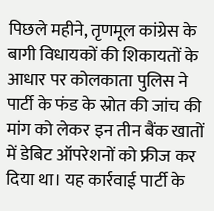पिछले महीने, तृणमूल कांग्रेस के बागी विधायकों की शिकायतों के आधार पर कोलकाता पुलिस ने पार्टी के फंड के स्रोत की जांच की मांग को लेकर इन तीन बैंक खातों में डेबिट ऑपरेशनों को फ्रीज कर दिया था। यह कार्रवाई पार्टी के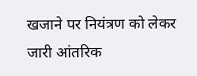खजाने पर नियंत्रण को लेकर जारी आंतरिक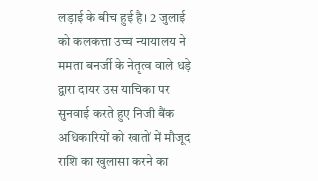लड़ाई के बीच हुई है। 2 जुलाई को कलकत्ता उच्च न्यायालय ने ममता बनर्जी के नेतृत्व वाले धड़े द्वारा दायर उस याचिका पर सुनवाई करते हुए निजी बैंक अधिकारियों को खातों में मौजूद राशि का खुलासा करने का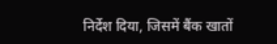निर्देश दिया, जिसमें बैंक खातों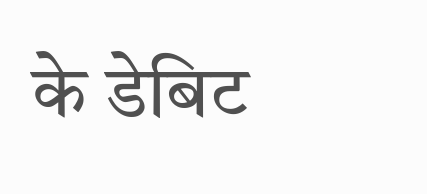के डेबिट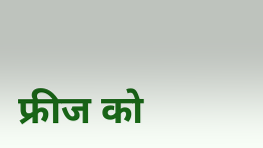फ्रीज को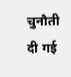चुनौती दी गई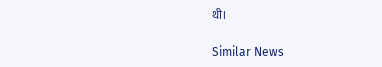थी।

Similar News